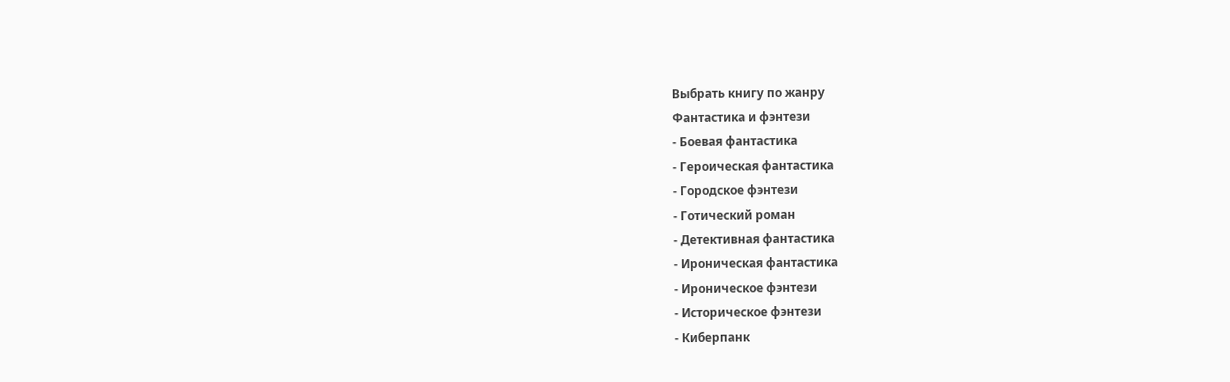Выбрать книгу по жанру
Фантастика и фэнтези
- Боевая фантастика
- Героическая фантастика
- Городское фэнтези
- Готический роман
- Детективная фантастика
- Ироническая фантастика
- Ироническое фэнтези
- Историческое фэнтези
- Киберпанк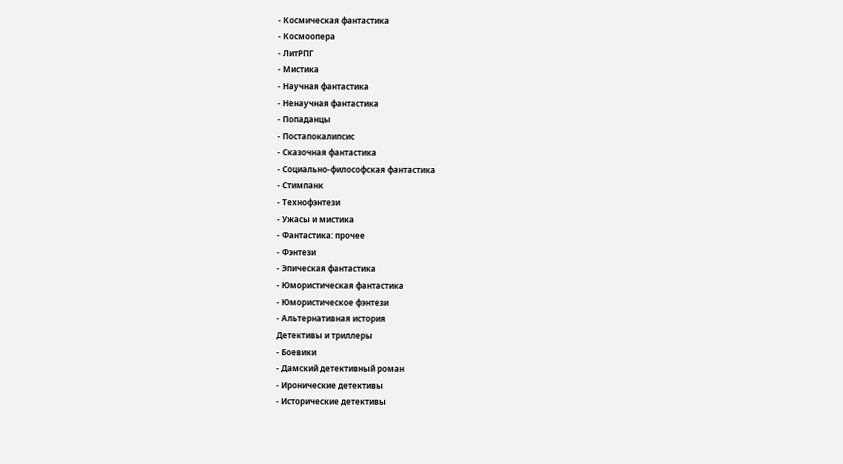- Космическая фантастика
- Космоопера
- ЛитРПГ
- Мистика
- Научная фантастика
- Ненаучная фантастика
- Попаданцы
- Постапокалипсис
- Сказочная фантастика
- Социально-философская фантастика
- Стимпанк
- Технофэнтези
- Ужасы и мистика
- Фантастика: прочее
- Фэнтези
- Эпическая фантастика
- Юмористическая фантастика
- Юмористическое фэнтези
- Альтернативная история
Детективы и триллеры
- Боевики
- Дамский детективный роман
- Иронические детективы
- Исторические детективы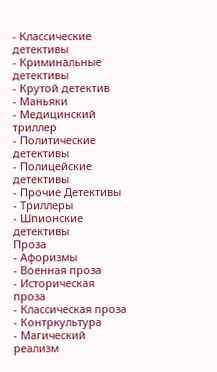- Классические детективы
- Криминальные детективы
- Крутой детектив
- Маньяки
- Медицинский триллер
- Политические детективы
- Полицейские детективы
- Прочие Детективы
- Триллеры
- Шпионские детективы
Проза
- Афоризмы
- Военная проза
- Историческая проза
- Классическая проза
- Контркультура
- Магический реализм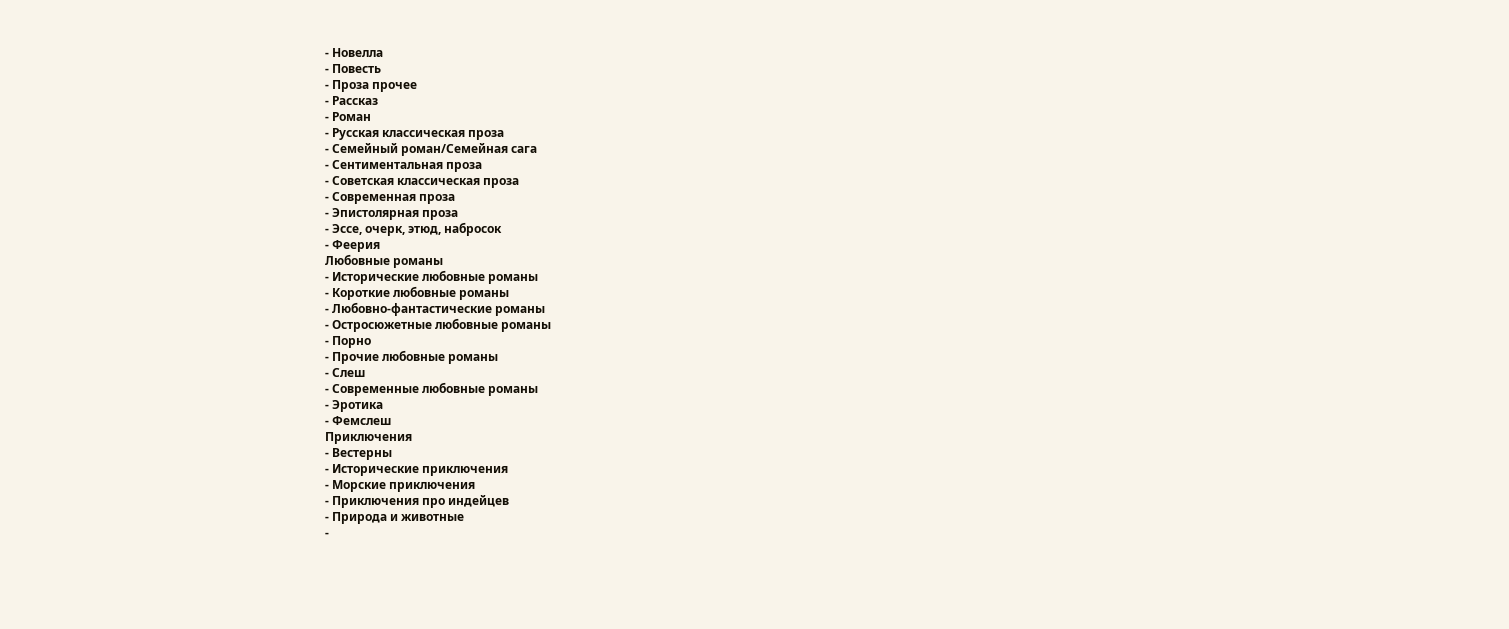- Новелла
- Повесть
- Проза прочее
- Рассказ
- Роман
- Русская классическая проза
- Семейный роман/Семейная сага
- Сентиментальная проза
- Советская классическая проза
- Современная проза
- Эпистолярная проза
- Эссе, очерк, этюд, набросок
- Феерия
Любовные романы
- Исторические любовные романы
- Короткие любовные романы
- Любовно-фантастические романы
- Остросюжетные любовные романы
- Порно
- Прочие любовные романы
- Слеш
- Современные любовные романы
- Эротика
- Фемслеш
Приключения
- Вестерны
- Исторические приключения
- Морские приключения
- Приключения про индейцев
- Природа и животные
-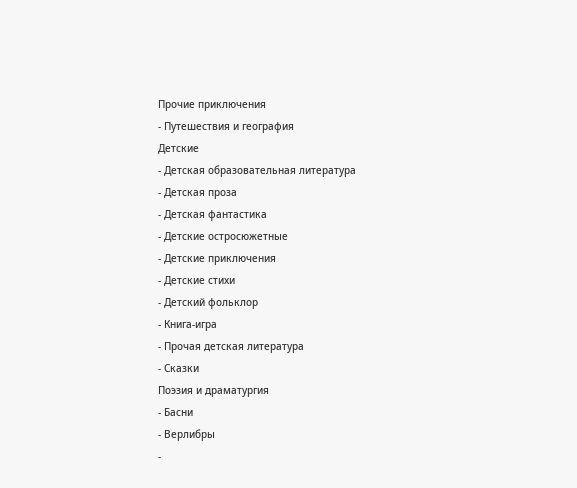Прочие приключения
- Путешествия и география
Детские
- Детская образовательная литература
- Детская проза
- Детская фантастика
- Детские остросюжетные
- Детские приключения
- Детские стихи
- Детский фольклор
- Книга-игра
- Прочая детская литература
- Сказки
Поэзия и драматургия
- Басни
- Верлибры
-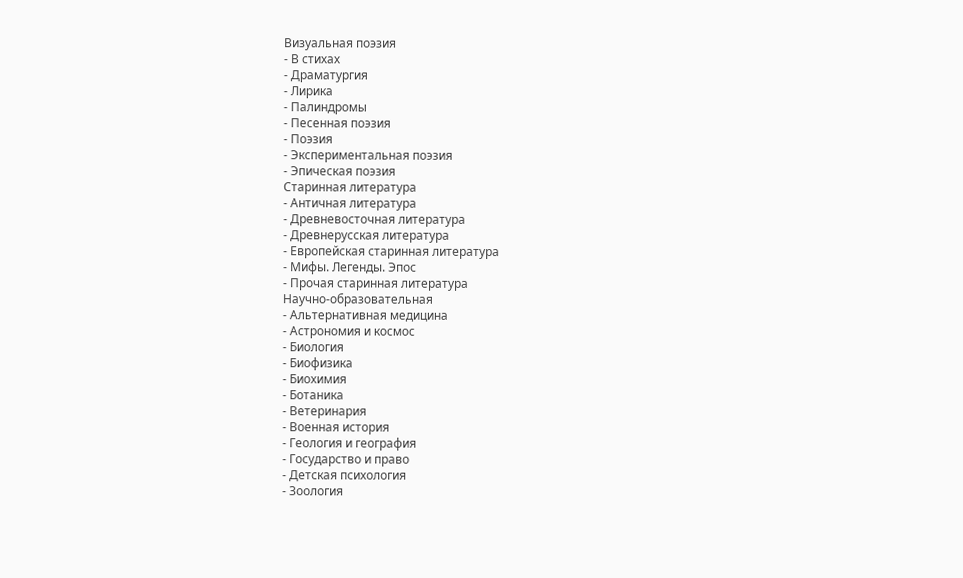Визуальная поэзия
- В стихах
- Драматургия
- Лирика
- Палиндромы
- Песенная поэзия
- Поэзия
- Экспериментальная поэзия
- Эпическая поэзия
Старинная литература
- Античная литература
- Древневосточная литература
- Древнерусская литература
- Европейская старинная литература
- Мифы. Легенды. Эпос
- Прочая старинная литература
Научно-образовательная
- Альтернативная медицина
- Астрономия и космос
- Биология
- Биофизика
- Биохимия
- Ботаника
- Ветеринария
- Военная история
- Геология и география
- Государство и право
- Детская психология
- Зоология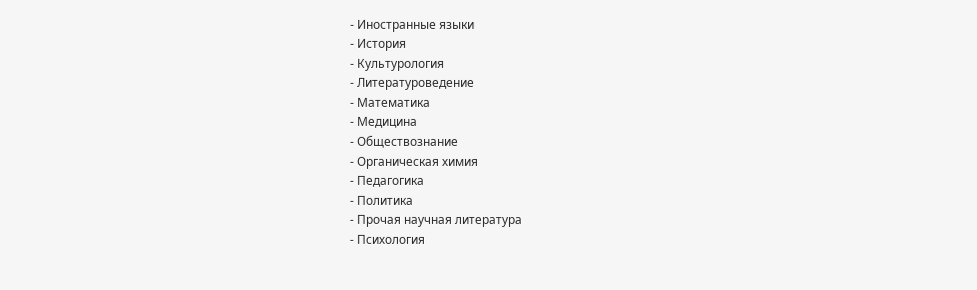- Иностранные языки
- История
- Культурология
- Литературоведение
- Математика
- Медицина
- Обществознание
- Органическая химия
- Педагогика
- Политика
- Прочая научная литература
- Психология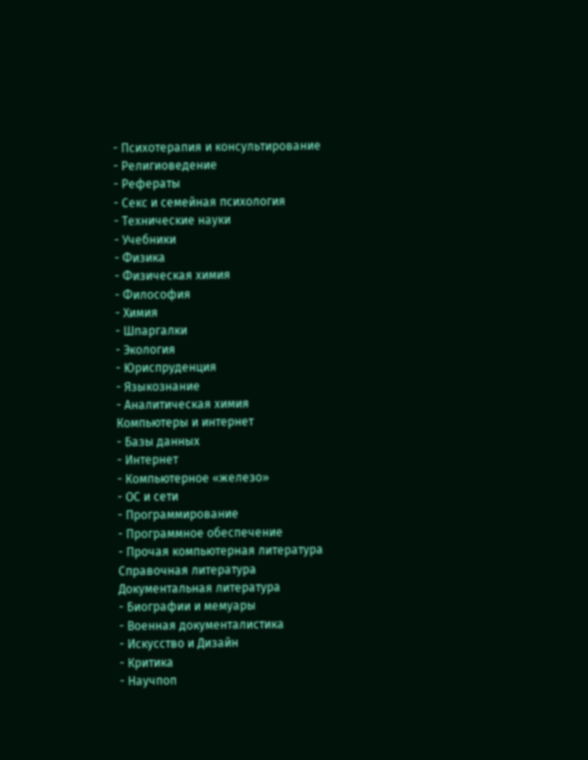- Психотерапия и консультирование
- Религиоведение
- Рефераты
- Секс и семейная психология
- Технические науки
- Учебники
- Физика
- Физическая химия
- Философия
- Химия
- Шпаргалки
- Экология
- Юриспруденция
- Языкознание
- Аналитическая химия
Компьютеры и интернет
- Базы данных
- Интернет
- Компьютерное «железо»
- ОС и сети
- Программирование
- Программное обеспечение
- Прочая компьютерная литература
Справочная литература
Документальная литература
- Биографии и мемуары
- Военная документалистика
- Искусство и Дизайн
- Критика
- Научпоп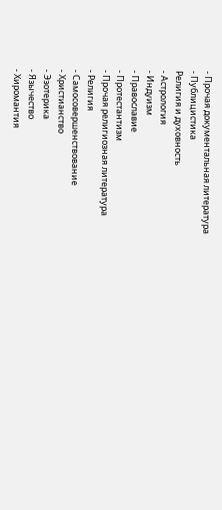- Прочая документальная литература
- Публицистика
Религия и духовность
- Астрология
- Индуизм
- Православие
- Протестантизм
- Прочая религиозная литература
- Религия
- Самосовершенствование
- Христианство
- Эзотерика
- Язычество
- Хиромантия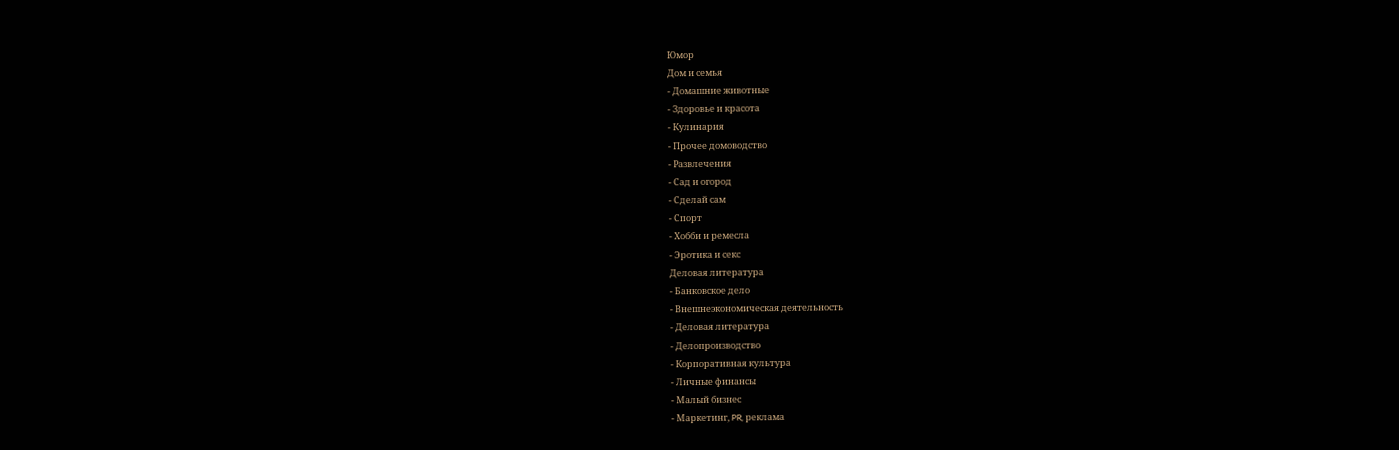Юмор
Дом и семья
- Домашние животные
- Здоровье и красота
- Кулинария
- Прочее домоводство
- Развлечения
- Сад и огород
- Сделай сам
- Спорт
- Хобби и ремесла
- Эротика и секс
Деловая литература
- Банковское дело
- Внешнеэкономическая деятельность
- Деловая литература
- Делопроизводство
- Корпоративная культура
- Личные финансы
- Малый бизнес
- Маркетинг, PR, реклама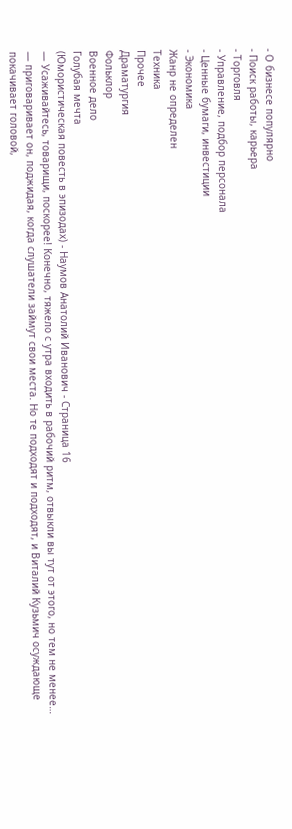- О бизнесе популярно
- Поиск работы, карьера
- Торговля
- Управление, подбор персонала
- Ценные бумаги, инвестиции
- Экономика
Жанр не определен
Техника
Прочее
Драматургия
Фольклор
Военное дело
Голубая мечта
(Юмористическая повесть в эпизодах) - Наумов Анатолий Иванович - Страница 16
— Усаживайтесь, товарищи, поскорее! Конечно, тяжело с утра входить в рабочий ритм, отвыкли вы тут от этого, но тем не менее… — приговаривает он, поджидая, когда слушатели займут свои места. Но те подходят и подходят, и Виталий Кузьмич осуждающе покачивает головой,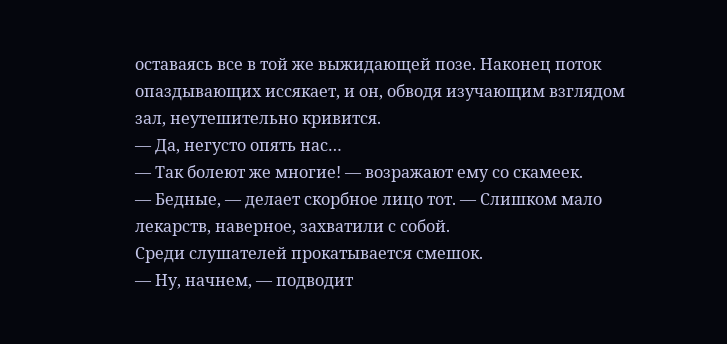оставаясь все в той же выжидающей позе. Наконец поток опаздывающих иссякает, и он, обводя изучающим взглядом зал, неутешительно кривится.
— Да, негусто опять нас…
— Так болеют же многие! — возражают ему со скамеек.
— Бедные, — делает скорбное лицо тот. — Слишком мало лекарств, наверное, захватили с собой.
Среди слушателей прокатывается смешок.
— Ну, начнем, — подводит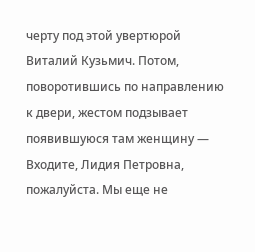черту под этой увертюрой Виталий Кузьмич. Потом, поворотившись по направлению к двери, жестом подзывает появившуюся там женщину — Входите, Лидия Петровна, пожалуйста. Мы еще не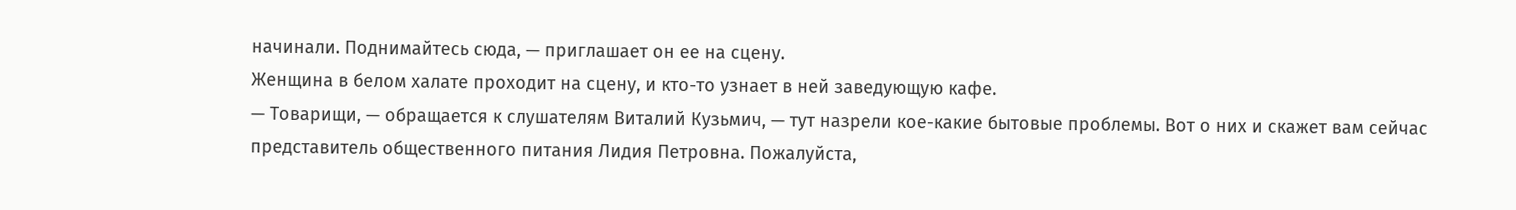начинали. Поднимайтесь сюда, — приглашает он ее на сцену.
Женщина в белом халате проходит на сцену, и кто-то узнает в ней заведующую кафе.
— Товарищи, — обращается к слушателям Виталий Кузьмич, — тут назрели кое-какие бытовые проблемы. Вот о них и скажет вам сейчас представитель общественного питания Лидия Петровна. Пожалуйста,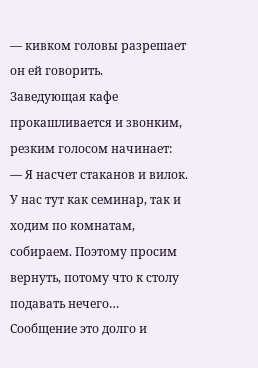— кивком головы разрешает он ей говорить.
Заведующая кафе прокашливается и звонким, резким голосом начинает:
— Я насчет стаканов и вилок. У нас тут как семинар, так и ходим по комнатам, собираем. Поэтому просим вернуть, потому что к столу подавать нечего…
Сообщение это долго и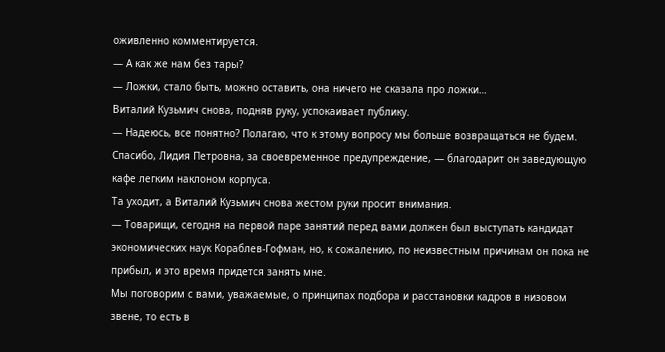оживленно комментируется.
— А как же нам без тары?
— Ложки, стало быть, можно оставить, она ничего не сказала про ложки…
Виталий Кузьмич снова, подняв руку, успокаивает публику.
— Надеюсь, все понятно? Полагаю, что к этому вопросу мы больше возвращаться не будем. Спасибо, Лидия Петровна, за своевременное предупреждение, — благодарит он заведующую кафе легким наклоном корпуса.
Та уходит, а Виталий Кузьмич снова жестом руки просит внимания.
— Товарищи, сегодня на первой паре занятий перед вами должен был выступать кандидат экономических наук Кораблев-Гофман, но, к сожалению, по неизвестным причинам он пока не прибыл, и это время придется занять мне.
Мы поговорим с вами, уважаемые, о принципах подбора и расстановки кадров в низовом звене, то есть в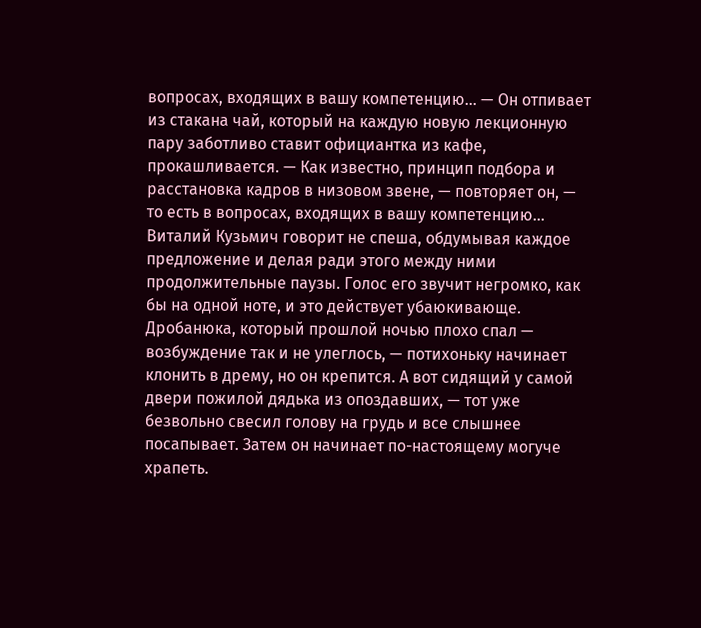вопросах, входящих в вашу компетенцию… — Он отпивает из стакана чай, который на каждую новую лекционную пару заботливо ставит официантка из кафе, прокашливается. — Как известно, принцип подбора и расстановка кадров в низовом звене, — повторяет он, — то есть в вопросах, входящих в вашу компетенцию…
Виталий Кузьмич говорит не спеша, обдумывая каждое предложение и делая ради этого между ними продолжительные паузы. Голос его звучит негромко, как бы на одной ноте, и это действует убаюкивающе. Дробанюка, который прошлой ночью плохо спал — возбуждение так и не улеглось, — потихоньку начинает клонить в дрему, но он крепится. А вот сидящий у самой двери пожилой дядька из опоздавших, — тот уже безвольно свесил голову на грудь и все слышнее посапывает. Затем он начинает по-настоящему могуче храпеть.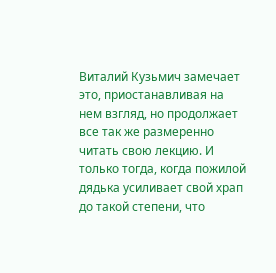Виталий Кузьмич замечает это, приостанавливая на нем взгляд, но продолжает все так же размеренно читать свою лекцию. И только тогда, когда пожилой дядька усиливает свой храп до такой степени, что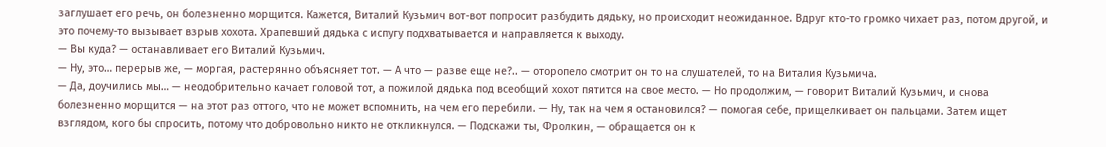заглушает его речь, он болезненно морщится. Кажется, Виталий Кузьмич вот-вот попросит разбудить дядьку, но происходит неожиданное. Вдруг кто-то громко чихает раз, потом другой, и это почему-то вызывает взрыв хохота. Храпевший дядька с испугу подхватывается и направляется к выходу.
— Вы куда? — останавливает его Виталий Кузьмич.
— Ну, это… перерыв же, — моргая, растерянно объясняет тот. — А что — разве еще не?.. — оторопело смотрит он то на слушателей, то на Виталия Кузьмича.
— Да, доучились мы… — неодобрительно качает головой тот, а пожилой дядька под всеобщий хохот пятится на свое место. — Но продолжим, — говорит Виталий Кузьмич, и снова болезненно морщится — на этот раз оттого, что не может вспомнить, на чем его перебили. — Ну, так на чем я остановился? — помогая себе, прищелкивает он пальцами. Затем ищет взглядом, кого бы спросить, потому что добровольно никто не откликнулся. — Подскажи ты, Фролкин, — обращается он к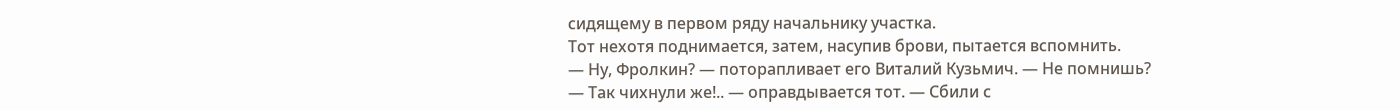сидящему в первом ряду начальнику участка.
Тот нехотя поднимается, затем, насупив брови, пытается вспомнить.
— Ну, Фролкин? — поторапливает его Виталий Кузьмич. — Не помнишь?
— Так чихнули же!.. — оправдывается тот. — Сбили с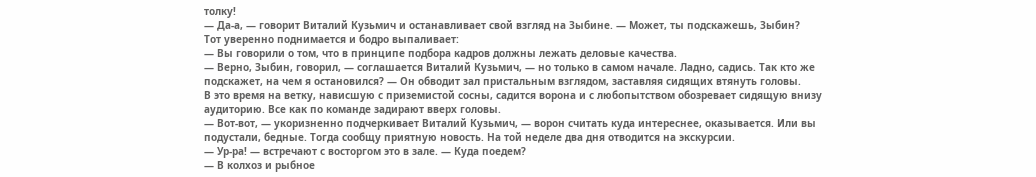толку!
— Да-а, — говорит Виталий Кузьмич и останавливает свой взгляд на Зыбине. — Может, ты подскажешь, Зыбин?
Тот уверенно поднимается и бодро выпаливает:
— Вы говорили о том, что в принципе подбора кадров должны лежать деловые качества.
— Верно, Зыбин, говорил, — соглашается Виталий Кузьмич, — но только в самом начале. Ладно, садись. Так кто же подскажет, на чем я остановился? — Он обводит зал пристальным взглядом, заставляя сидящих втянуть головы.
В это время на ветку, нависшую с приземистой сосны, садится ворона и с любопытством обозревает сидящую внизу аудиторию. Все как по команде задирают вверх головы.
— Вот-вот, — укоризненно подчеркивает Виталий Кузьмич, — ворон считать куда интереснее, оказывается. Или вы подустали, бедные. Тогда сообщу приятную новость. На той неделе два дня отводится на экскурсии.
— Ур-ра! — встречают с восторгом это в зале. — Куда поедем?
— В колхоз и рыбное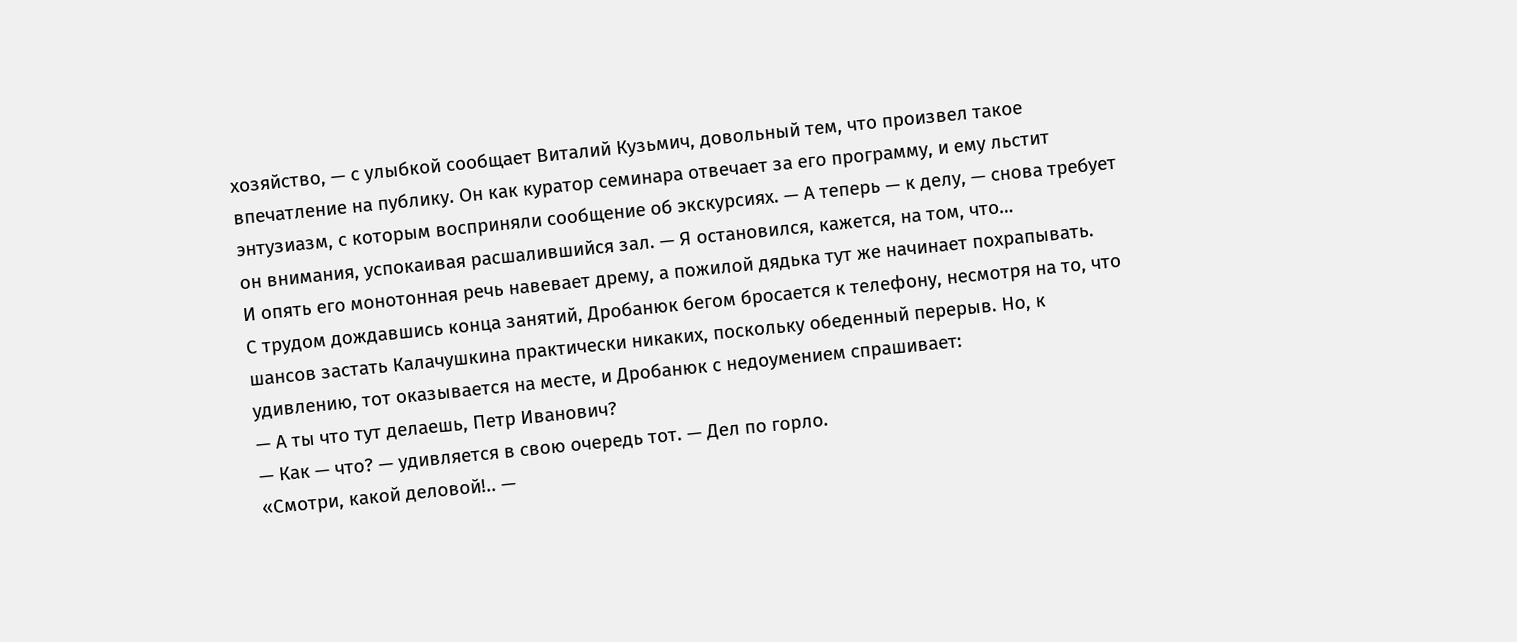хозяйство, — с улыбкой сообщает Виталий Кузьмич, довольный тем, что произвел такое впечатление на публику. Он как куратор семинара отвечает за его программу, и ему льстит энтузиазм, с которым восприняли сообщение об экскурсиях. — А теперь — к делу, — снова требует он внимания, успокаивая расшалившийся зал. — Я остановился, кажется, на том, что…
И опять его монотонная речь навевает дрему, а пожилой дядька тут же начинает похрапывать.
С трудом дождавшись конца занятий, Дробанюк бегом бросается к телефону, несмотря на то, что шансов застать Калачушкина практически никаких, поскольку обеденный перерыв. Но, к удивлению, тот оказывается на месте, и Дробанюк с недоумением спрашивает:
— А ты что тут делаешь, Петр Иванович?
— Как — что? — удивляется в свою очередь тот. — Дел по горло.
«Смотри, какой деловой!.. —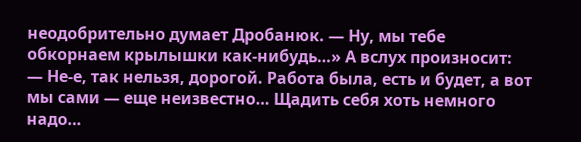неодобрительно думает Дробанюк. — Ну, мы тебе обкорнаем крылышки как-нибудь…» А вслух произносит:
— Не-е, так нельзя, дорогой. Работа была, есть и будет, а вот мы сами — еще неизвестно… Щадить себя хоть немного надо…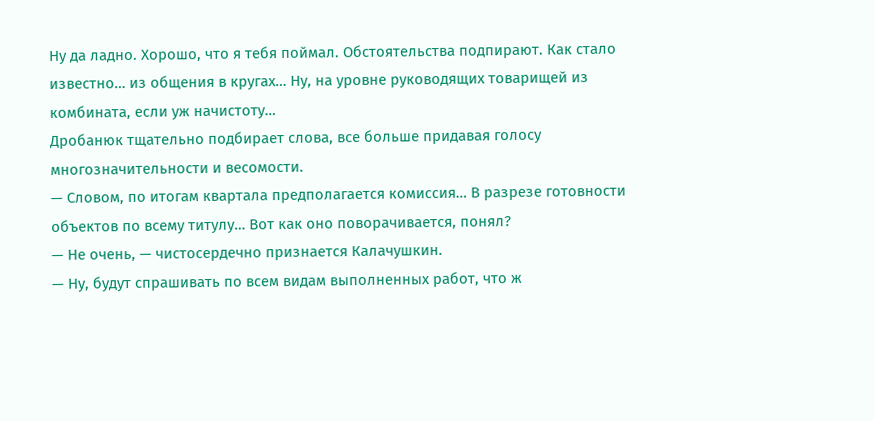Ну да ладно. Хорошо, что я тебя поймал. Обстоятельства подпирают. Как стало известно… из общения в кругах… Ну, на уровне руководящих товарищей из комбината, если уж начистоту…
Дробанюк тщательно подбирает слова, все больше придавая голосу многозначительности и весомости.
— Словом, по итогам квартала предполагается комиссия… В разрезе готовности объектов по всему титулу… Вот как оно поворачивается, понял?
— Не очень, — чистосердечно признается Калачушкин.
— Ну, будут спрашивать по всем видам выполненных работ, что ж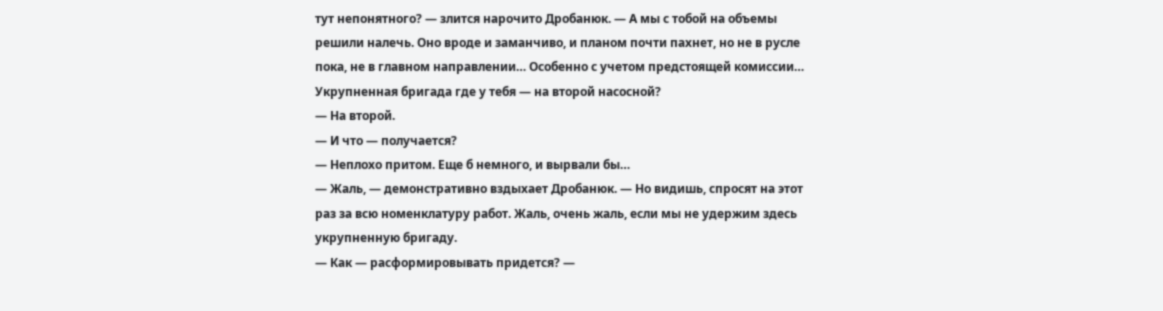тут непонятного? — злится нарочито Дробанюк. — А мы с тобой на объемы решили налечь. Оно вроде и заманчиво, и планом почти пахнет, но не в русле пока, не в главном направлении… Особенно с учетом предстоящей комиссии… Укрупненная бригада где у тебя — на второй насосной?
— На второй.
— И что — получается?
— Неплохо притом. Еще б немного, и вырвали бы…
— Жаль, — демонстративно вздыхает Дробанюк. — Но видишь, спросят на этот раз за всю номенклатуру работ. Жаль, очень жаль, если мы не удержим здесь укрупненную бригаду.
— Как — расформировывать придется? —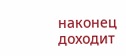наконец доходит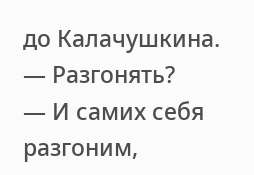до Калачушкина. — Разгонять?
— И самих себя разгоним,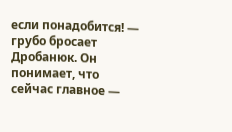если понадобится! — грубо бросает Дробанюк. Он понимает, что сейчас главное —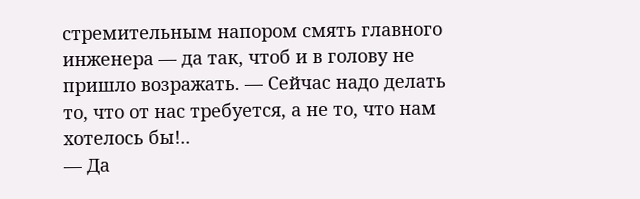стремительным напором смять главного инженера — да так, чтоб и в голову не пришло возражать. — Сейчас надо делать то, что от нас требуется, а не то, что нам хотелось бы!..
— Да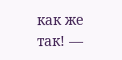как же так! —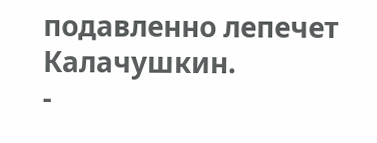подавленно лепечет Калачушкин.
-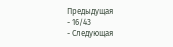Предыдущая
- 16/43
- Следующая